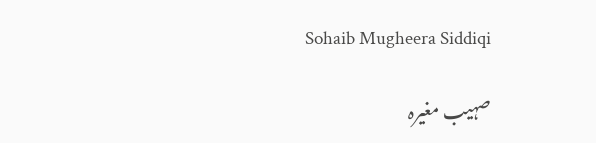Sohaib Mugheera Siddiqi

صہیب مغیرہ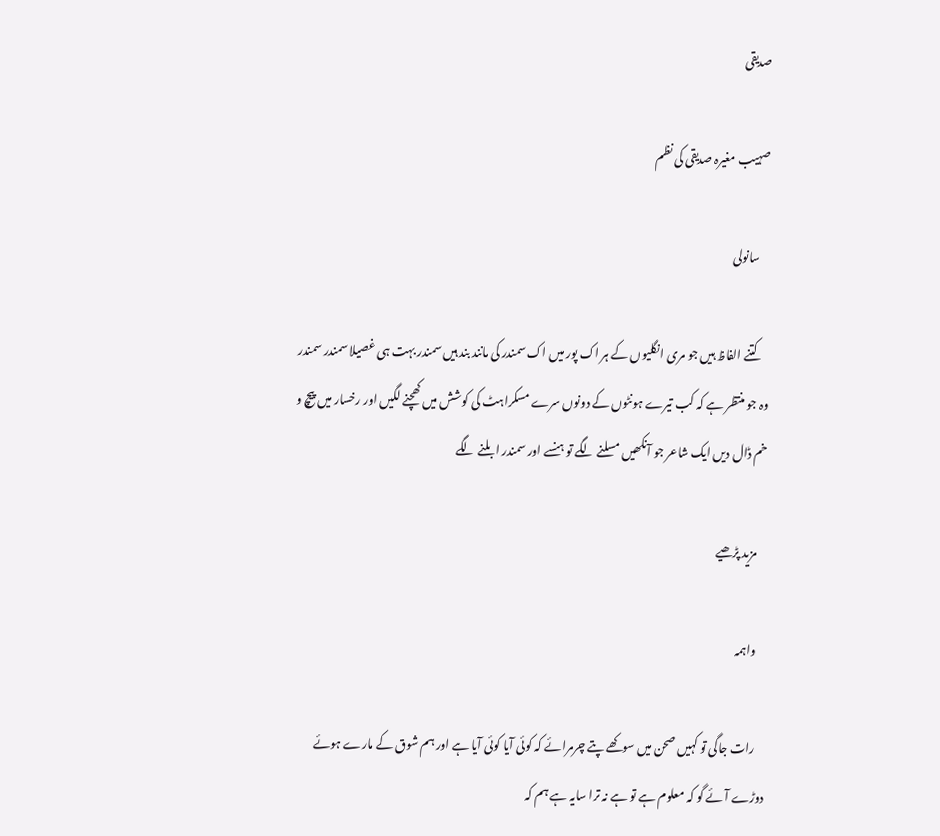صدیقی

صہیب مغیرہ صدیقی کی نظم

    سانولی

    کتنے الفاظ ہیں جو مری انگلیوں کے ہر اک پور میں اک سمندر کی مانند بند ہیں سمندر بہت ہی غصیلا سمندر سمندر وہ جو منتظر ہے کہ کب تیرے ہونٹوں کے دونوں سرے مسکراہٹ کی کوشش میں کھچنے لگیں اور رخسار میں پیچ و خم ڈال دیں ایک شاعر جو آنکھیں مسلنے لگے تو ہنسے اور سمندر ابلنے لگے

    مزید پڑھیے

    واہمہ

    رات جاگی تو کہیں صحن میں سوکھے پتے چرمرائے کہ کوئی آیا کوئی آیا ہے اور ہم شوق کے مارے ہوئے دوڑے آئے گو کہ معلوم ہے تو ہے نہ ترا سایہ ہے ہم کہ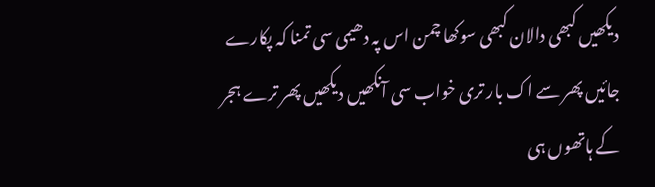دیکھیں کبھی دالان کبھی سوکھا چمن اس پہ دھیمی سی تمنا کہ پکارے جائیں پھر سے اک بار تری خواب سی آنکھیں دیکھیں پھر ترے ہجر کے ہاتھوں ہی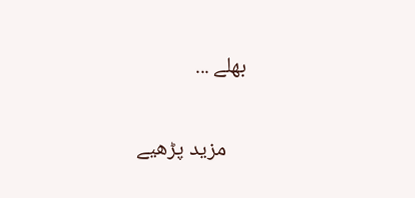بھلے ...

    مزید پڑھیے